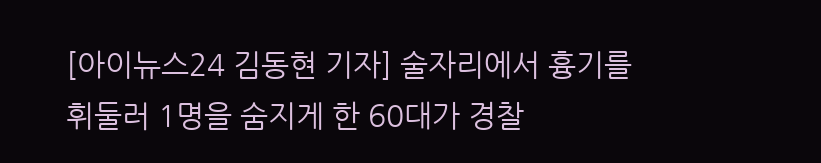[아이뉴스24 김동현 기자] 술자리에서 흉기를 휘둘러 1명을 숨지게 한 60대가 경찰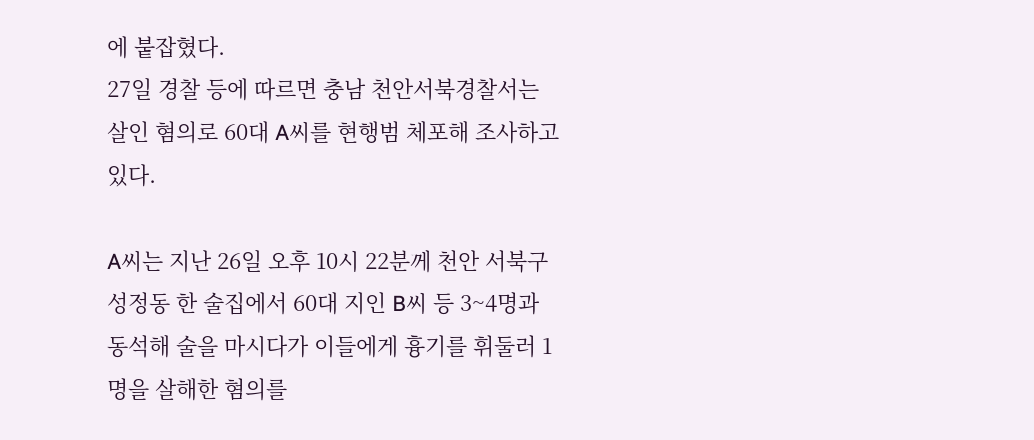에 붙잡혔다.
27일 경찰 등에 따르면 충남 천안서북경찰서는 살인 혐의로 60대 A씨를 현행범 체포해 조사하고 있다.

A씨는 지난 26일 오후 10시 22분께 천안 서북구 성정동 한 술집에서 60대 지인 B씨 등 3~4명과 동석해 술을 마시다가 이들에게 흉기를 휘둘러 1명을 살해한 혐의를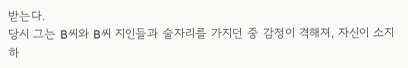받는다.
당시 그는 B씨와 B씨 지인들과 술자리를 가지던 중 감정이 격해져, 자신이 소지하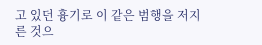고 있던 흉기로 이 같은 범행을 저지른 것으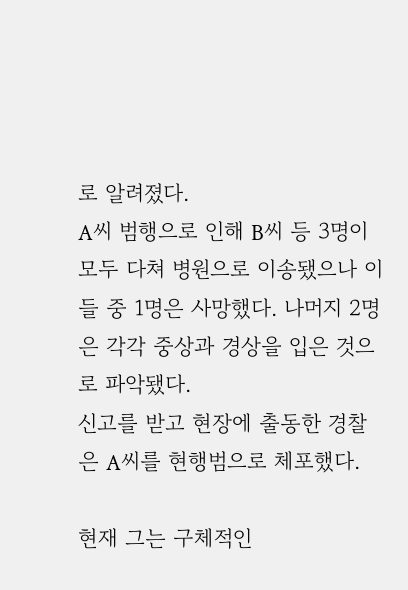로 알려졌다.
A씨 범행으로 인해 B씨 등 3명이 모두 다쳐 병원으로 이송됐으나 이들 중 1명은 사망했다. 나머지 2명은 각각 중상과 경상을 입은 것으로 파악됐다.
신고를 받고 현장에 출동한 경찰은 A씨를 현행범으로 체포했다.

현재 그는 구체적인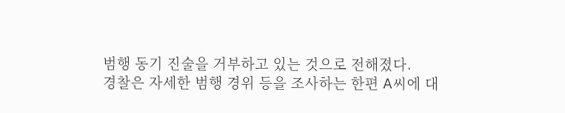범행 동기 진술을 거부하고 있는 것으로 전해졌다.
경찰은 자세한 범행 경위 등을 조사하는 한편 A씨에 대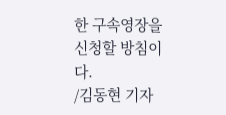한 구속영장을 신청할 방침이다.
/김동현 기자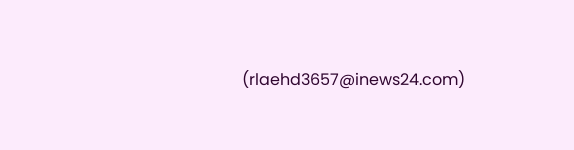(rlaehd3657@inews24.com)